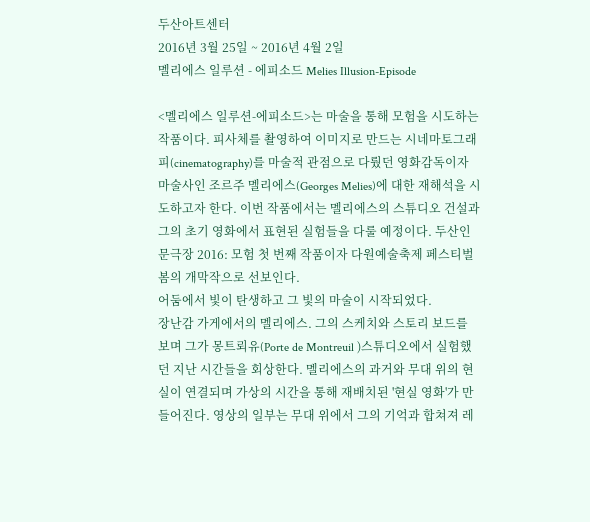두산아트센터
2016년 3월 25일 ~ 2016년 4월 2일
멜리에스 일루션 - 에피소드 Melies Illusion-Episode

<멜리에스 일루션-에피소드>는 마술을 통해 모험을 시도하는 작품이다. 피사체를 촬영하여 이미지로 만드는 시네마토그래피(cinematography)를 마술적 관점으로 다뤘던 영화감독이자 마술사인 조르주 멜리에스(Georges Melies)에 대한 재해석을 시도하고자 한다. 이번 작품에서는 멜리에스의 스튜디오 건설과 그의 초기 영화에서 표현된 실험들을 다룰 예정이다. 두산인문극장 2016: 모험 첫 번째 작품이자 다원예술축제 페스티벌 봄의 개막작으로 선보인다.
어둠에서 빛이 탄생하고 그 빛의 마술이 시작되었다.
장난감 가게에서의 멜리에스. 그의 스케치와 스토리 보드를 보며 그가 몽트뢰유(Porte de Montreuil )스튜디오에서 실험했던 지난 시간들을 회상한다. 멜리에스의 과거와 무대 위의 현실이 연결되며 가상의 시간을 통해 재배치된 '현실 영화'가 만들어진다. 영상의 일부는 무대 위에서 그의 기억과 합쳐져 레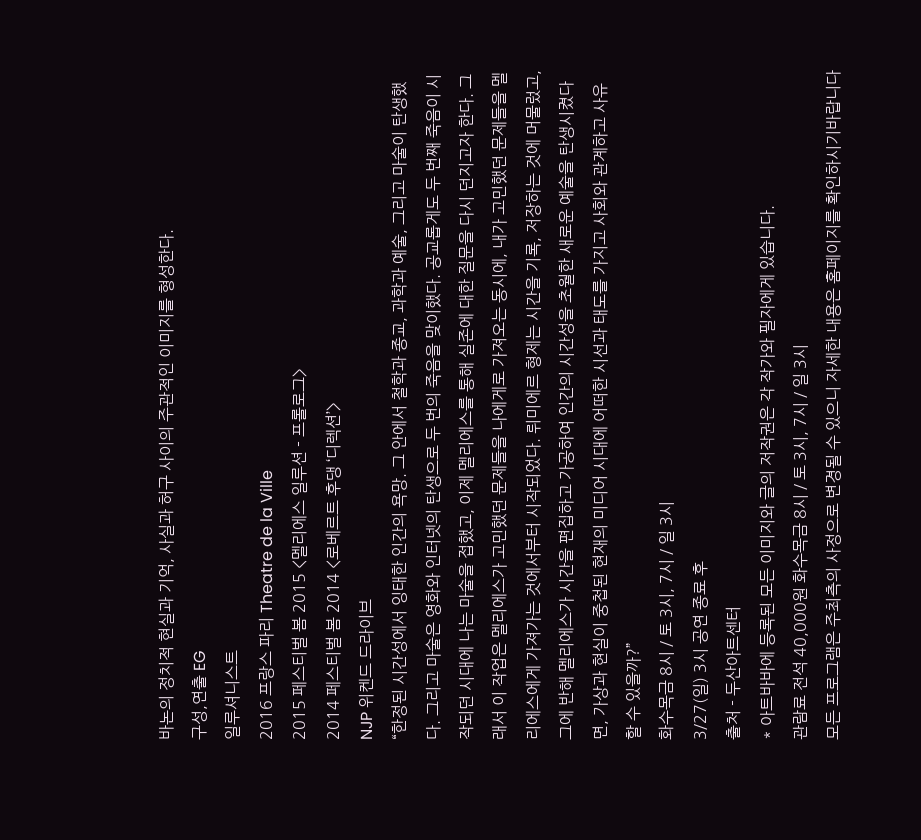바논의 정치적 현실과 기억, 사실과 허구 사이의 주관적인 이미지를 형성한다.
구성,연출 EG
일루셔니스트
2016 프랑스 파리 Theatre de la Ville
2015 페스티벌 봄 2015 <멜리에스 일루션 - 프롤로그>
2014 페스티벌 봄 2014 <로베르트 후댕 ‘디렉션’>
NJP 위켄드 드라이브
“한정된 시간성에서 잉태한 인간의 욕망. 그 안에서 철학과 종교, 과학과 예술, 그리고 마술이 탄생했다. 그리고 마술은 영화와 인터넷의 탄생으로 두 번의 죽음을 맞이했다. 공교롭게도 두 번째 죽음이 시작되던 시대에 나는 마술을 접했고, 이제 멜리에스를 통해 실존에 대한 질문을 다시 던지고자 한다. 그래서 이 작업은 멜리에스가 고민했던 문제들을 나에게로 가져오는 동시에, 내가 고민했던 문제들을 멜리에스에게 가져가는 것에서부터 시작되었다. 뤼미에르 형제는 시간을 기록, 저장하는 것에 머물렀고, 그에 반해 멜리에스가 시간을 편집하고 가공하여 인간의 시간성을 초월한 새로운 예술을 탄생시켰다면, 가상과 현실이 중첩된 현재의 미디어 시대에 어떠한 시선과 태도를 가지고 사회와 관계하고 사유할 수 있을까?”
화수목금 8시 / 토 3시, 7시 / 일 3시
3/27(일) 3시 공연 종료 후
출처 - 두산아트센터
* 아트바바에 등록된 모든 이미지와 글의 저작권은 각 작가와 필자에게 있습니다.
관람료 전석 40,000원 화수목금 8시 / 토 3시, 7시 / 일 3시
모든 프로그램은 주최측의 사정으로 변경될 수 있으니 자세한 내용은 홈페이지를 확인하시기바랍니다